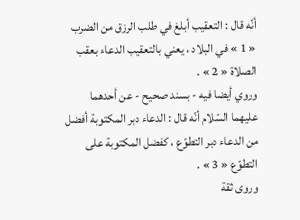أنّه قال : التعقيب أبلغ في طلب الرزق من الضرب « 1 » في البلاد ، يعني بالتعقيب الدعاء بعقب الصلاة « 2 » .
وروي أيضا فيه - بسند صحيح - عن أحدهما عليهما السّلام أنّه قال : الدعاء دبر المكتوبة أفضل من الدعاء دبر التطوّع ، كفضل المكتوبة على التطوّع « 3 » .
وروى ثقة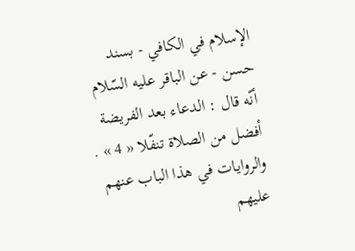الإسلام في الكافي - بسند حسن - عن الباقر عليه السّلام أنّه قال : الدعاء بعد الفريضة أفضل من الصلاة تنفّلا « 4 » .
والروايات في هذا الباب عنهم عليهم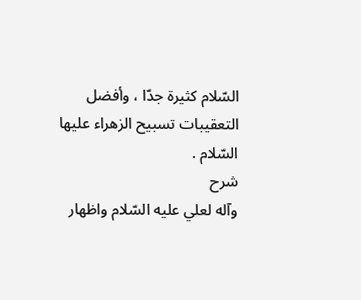السّلام كثيرة جدّا ، وأفضل التعقيبات تسبيح الزهراء عليها السّلام .
شرح
وآله لعلي عليه السّلام واظهار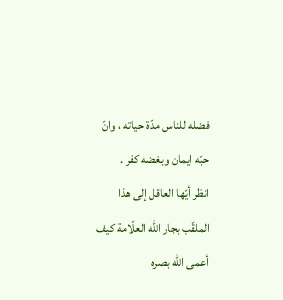فضله للناس مدّة حياته ، وانّ حبّه ايمان وبغضه كفر .
انظر أيّها العاقل إلى هذا الملقّب بجار اللّه العلّامة كيف أعمى اللّه بصره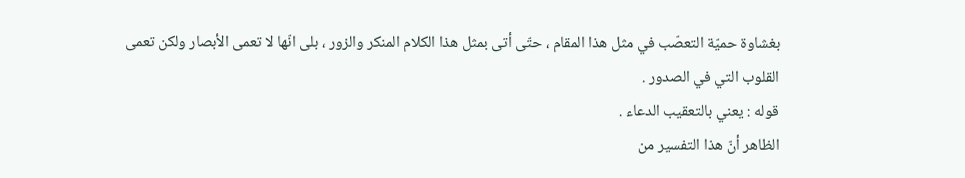بغشاوة حميّة التعصّب في مثل هذا المقام ، حتّى أتى بمثل هذا الكلام المنكر والزور ، بلى انّها لا تعمى الأبصار ولكن تعمى القلوب التي في الصدور .
قوله : يعني بالتعقيب الدعاء .
الظاهر أنّ هذا التفسير من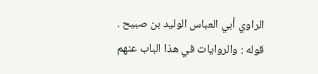الراوي أبي العباس الوليد بن صبيح .
قوله : والروايات في هذا الباب عنهم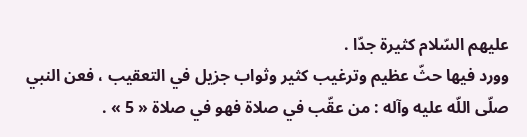عليهم السّلام كثيرة جدّا .
وورد فيها حثّ عظيم وترغيب كثير وثواب جزيل في التعقيب ، فعن النبي صلّى اللّه عليه وآله : من عقّب في صلاة فهو في صلاة « 5 » .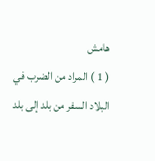هامش
( 1 ) المراد من الضرب في البلاد السفر من بلد إلى بلد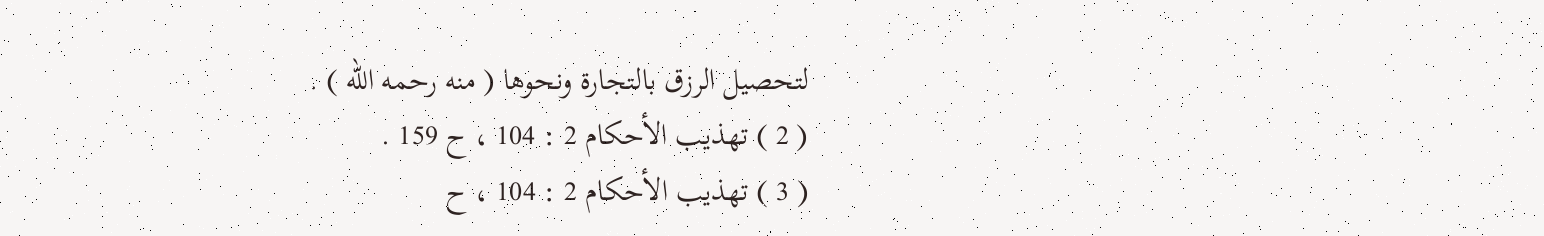لتحصيل الرزق بالتجارة ونحوها ( منه رحمه اللّه ) .
( 2 ) تهذيب الأحكام 2 : 104 ، ح 159 .
( 3 ) تهذيب الأحكام 2 : 104 ، ح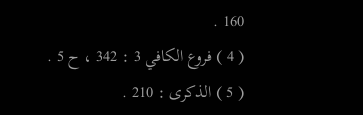160 .
( 4 ) فروع الكافي 3 : 342 ، ح 5 .
( 5 ) الذكرى : 210 .